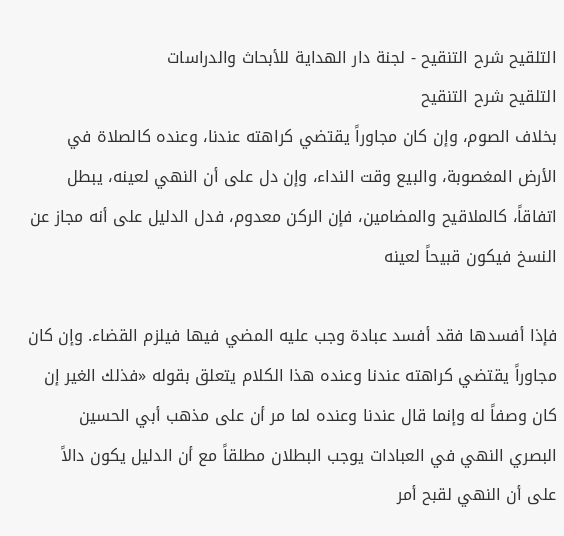التلقيح شرح التنقيح - لجنة دار الهداية للأبحاث والدراسات
التلقيح شرح التنقيح
بخلاف الصوم، وإن كان مجاوراً يقتضي كراهته عندنا، وعنده كالصلاة في الأرض المغصوبة، والبيع وقت النداء، وإن دل على أن النهي لعينه، يبطل اتفاقاً، كالملاقيح والمضامين، فإن الركن معدوم، فدل الدليل على أنه مجاز عن النسخ فيكون قبيحاً لعينه

فإذا أفسدها فقد أفسد عبادة وجب عليه المضي فيها فيلزم القضاء. وإن كان مجاوراً يقتضي كراهته عندنا وعنده هذا الكلام يتعلق بقوله «فذلك الغير إن كان وصفاً له وإنما قال عندنا وعنده لما مر أن على مذهب أبي الحسين البصري النهي في العبادات يوجب البطلان مطلقاً مع أن الدليل يكون دالاً على أن النهي لقبح أمر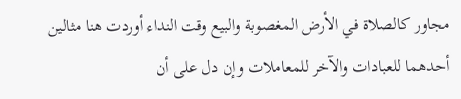مجاور كالصلاة في الأرض المغصوبة والبيع وقت النداء أوردت هنا مثالين أحدهما للعبادات والآخر للمعاملات وإن دل على أن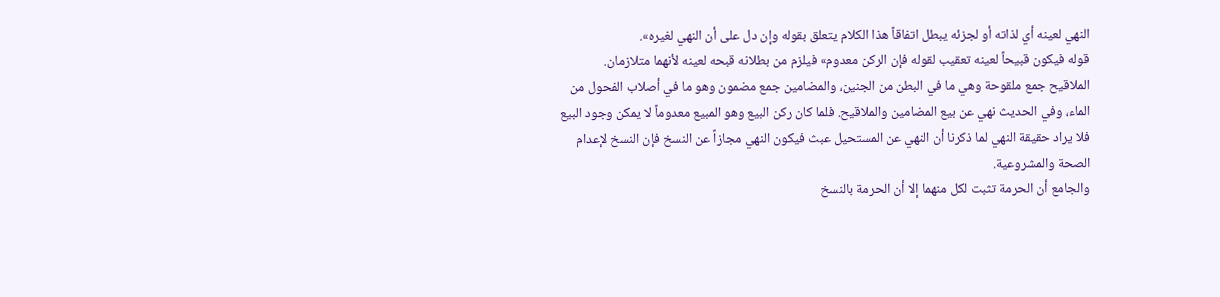النهي لعينه أي لذاته أو لجزئه يبطل اتفاقاً هذا الكلام يتعلق بقوله وإن دل على أن النهي لغيره».
قوله فيكون قبيحاً لعينه تعقيب لقوله فإن الركن معدوم» فيلزم من بطلانه قبحه لعينه لأنهما متلازمان.
الملاقيح جمع ملقوحة وهي ما في البطن من الجنين، والمضامين جمع مضمون وهو ما في أصلاب الفحول من الماء، وفي الحديث نهي عن بيع المضامين والملاقيح. فلما كان ركن البيع وهو المبيع معدوماً لا يمكن وجود البيع فلا يراد حقيقة النهي لما ذكرنا أن النهي عن المستحيل عبث فيكون النهي مجازاً عن النسخ فإن النسخ لإعدام الصحة والمشروعية.
والجامع أن الحرمة تثبت لكل منهما إلا أن الحرمة بالنسخ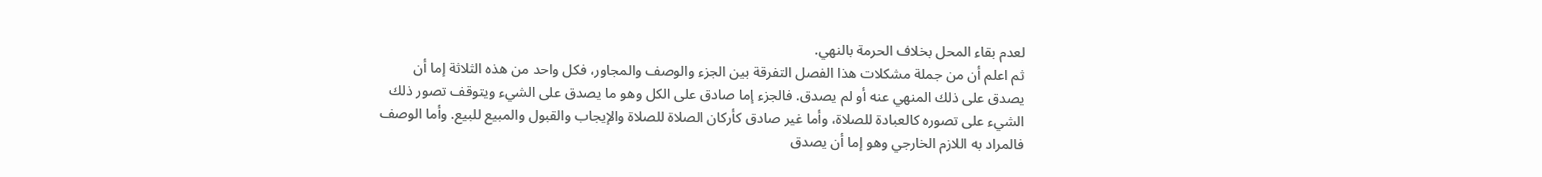لعدم بقاء المحل بخلاف الحرمة بالنهي.
ثم اعلم أن من جملة مشكلات هذا الفصل التفرقة بين الجزء والوصف والمجاور، فكل واحد من هذه الثلاثة إما أن يصدق على ذلك المنهي عنه أو لم يصدق. فالجزء إما صادق على الكل وهو ما يصدق على الشيء ويتوقف تصور ذلك الشيء على تصوره كالعبادة للصلاة، وأما غير صادق كأركان الصلاة للصلاة والإيجاب والقبول والمبيع للبيع. وأما الوصف فالمراد به اللازم الخارجي وهو إما أن يصدق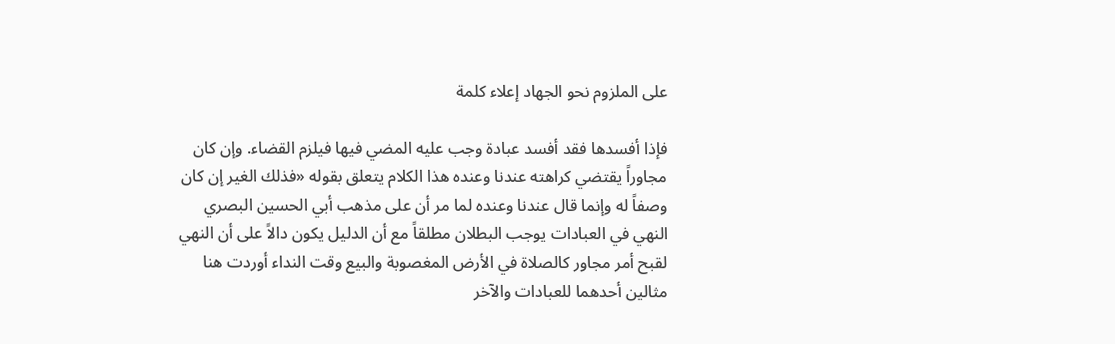على الملزوم نحو الجهاد إعلاء كلمة

فإذا أفسدها فقد أفسد عبادة وجب عليه المضي فيها فيلزم القضاء. وإن كان مجاوراً يقتضي كراهته عندنا وعنده هذا الكلام يتعلق بقوله «فذلك الغير إن كان وصفاً له وإنما قال عندنا وعنده لما مر أن على مذهب أبي الحسين البصري النهي في العبادات يوجب البطلان مطلقاً مع أن الدليل يكون دالاً على أن النهي لقبح أمر مجاور كالصلاة في الأرض المغصوبة والبيع وقت النداء أوردت هنا مثالين أحدهما للعبادات والآخر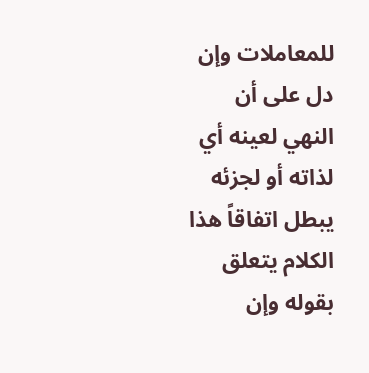للمعاملات وإن دل على أن النهي لعينه أي لذاته أو لجزئه يبطل اتفاقاً هذا الكلام يتعلق بقوله وإن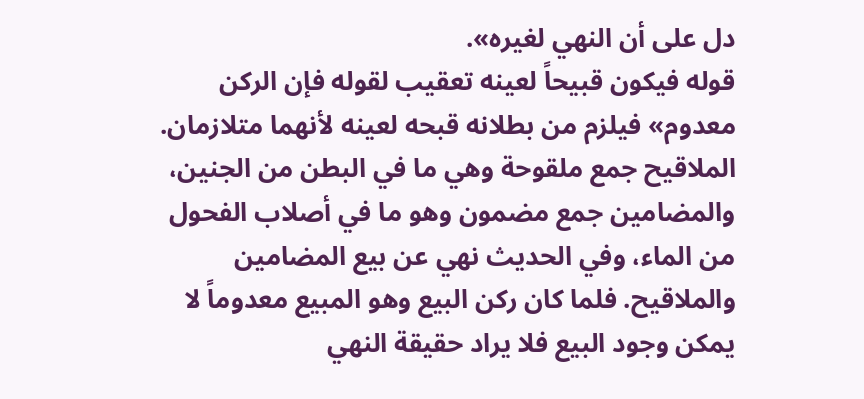دل على أن النهي لغيره».
قوله فيكون قبيحاً لعينه تعقيب لقوله فإن الركن معدوم» فيلزم من بطلانه قبحه لعينه لأنهما متلازمان.
الملاقيح جمع ملقوحة وهي ما في البطن من الجنين، والمضامين جمع مضمون وهو ما في أصلاب الفحول من الماء، وفي الحديث نهي عن بيع المضامين والملاقيح. فلما كان ركن البيع وهو المبيع معدوماً لا يمكن وجود البيع فلا يراد حقيقة النهي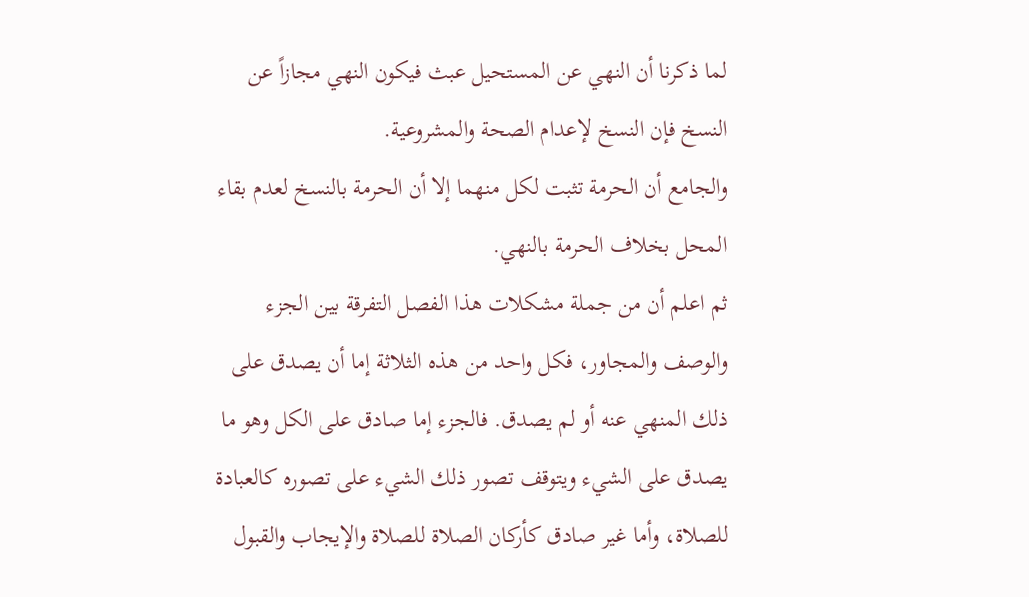لما ذكرنا أن النهي عن المستحيل عبث فيكون النهي مجازاً عن النسخ فإن النسخ لإعدام الصحة والمشروعية.
والجامع أن الحرمة تثبت لكل منهما إلا أن الحرمة بالنسخ لعدم بقاء المحل بخلاف الحرمة بالنهي.
ثم اعلم أن من جملة مشكلات هذا الفصل التفرقة بين الجزء والوصف والمجاور، فكل واحد من هذه الثلاثة إما أن يصدق على ذلك المنهي عنه أو لم يصدق. فالجزء إما صادق على الكل وهو ما يصدق على الشيء ويتوقف تصور ذلك الشيء على تصوره كالعبادة للصلاة، وأما غير صادق كأركان الصلاة للصلاة والإيجاب والقبول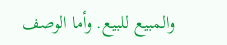والمبيع للبيع. وأما الوصف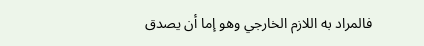فالمراد به اللازم الخارجي وهو إما أن يصدق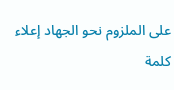على الملزوم نحو الجهاد إعلاء كلمة